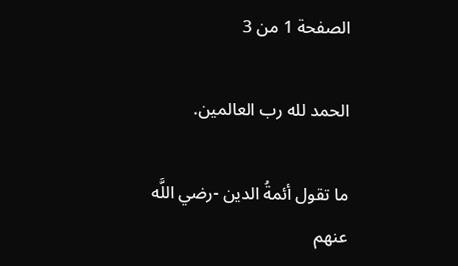الصفحة 1 من 3

الحمد لله رب العالمين.

ما تقول أئمةُ الدين -رضي اللَّه عنهم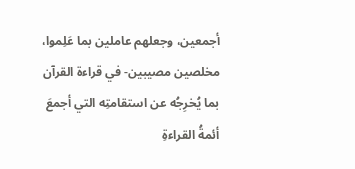أجمعين، وجعلهم عاملين بما عَلِموا، مخلصين مصيبين- في قراءة القرآن بما يُخرِجُه عن استقامتِه التي أجمعَ أئمةُ القراءةِ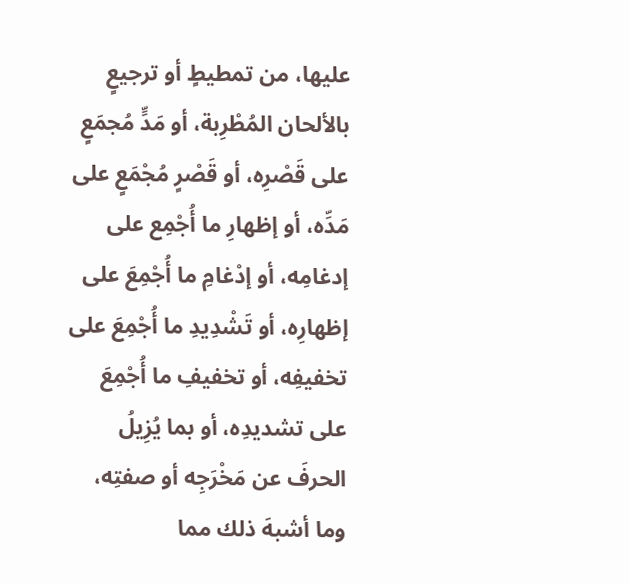عليها، من تمطيطٍ أو ترجيعٍ بالألحان المُطْرِبة، أو مَدٍّ مُجمَعٍ على قَصْرِه، أو قَصْرٍ مُجْمَعٍ على مَدِّه، أو إظهارِ ما أُجْمِع على إدغامِه، أو إدْغامِ ما أُجْمِعَ على إظهارِه، أو تَشْدِيدِ ما أُجْمِعَ على تخفيفِه، أو تخفيفِ ما أُجْمِعَ على تشديدِه، أو بما يُزِيلُ الحرفَ عن مَخْرَجِه أو صفتِه، وما أشبهَ ذلك مما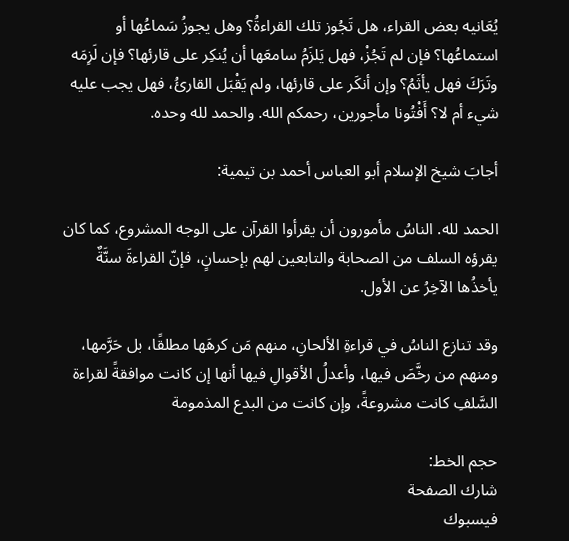يُعَانيه بعض القراء، هل تَجُوز تلك القراءةُ؟ وهل يجوزُ سَماعُها أو استماعُها؟ فإن لم تَجُزْ، فهل يَلزَمُ سامعَها أن يُنكِر على قارئها؟ فإن لَزِمَه وتَرَكَ فهل يأثَمُ؟ وإن أنكَر على قارئها، ولم يَقْبَل القارئُ، فهل يجب عليه شيء أم لا؟ أَفْتُونا مأجورين، رحمكم الله. والحمد لله وحده.

أجابَ شيخ الإسلام أبو العباس أحمد بن تيمية:

الحمد لله. الناسُ مأمورون أن يقرأوا القرآن على الوجه المشروع، كما كان يقرؤه السلف من الصحابة والتابعين لهم بإحسانٍ، فإنّ القراءةَ سنَّةٌ يأخذُها الآخِرُ عن الأول.

وقد تنازع الناسُ في قراءةِ الألحانِ، منهم مَن كرهَها مطلقًا، بل حَرَّمها، ومنهم من رخَّصَ فيها، وأعدلُ الأقوالِ فيها أنها إن كانت موافقةً لقراءة السَّلفِ كانت مشروعةً، وإن كانت من البدع المذمومة

حجم الخط:
شارك الصفحة
فيسبوك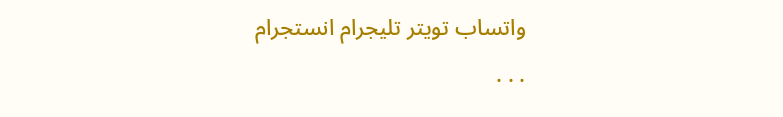واتساب تويتر تليجرام انستجرام
. . .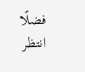فضلًا انتظر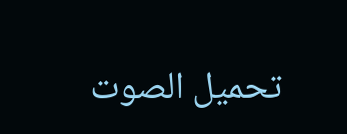تحميل الصوت